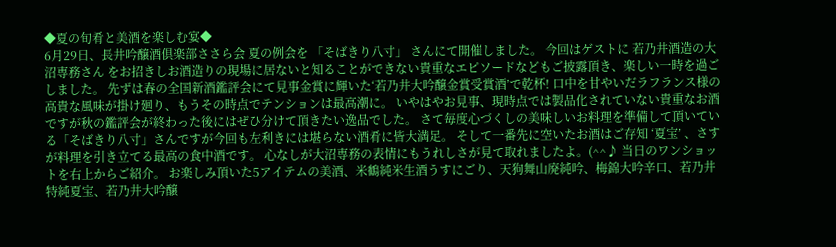◆夏の旬肴と美酒を楽しむ宴◆
6月29日、長井吟醸酒倶楽部ささら会 夏の例会を 「そばきり八寸」 さんにて開催しました。 今回はゲストに 若乃井酒造の大沼専務さん をお招きしお酒造りの現場に居ないと知ることができない貴重なエピソードなどもご披露頂き、楽しい一時を過ごしました。 先ずは春の全国新酒鑑評会にて見事金賞に輝いた‘若乃井大吟醸金賞受賞酒’で乾杯! 口中を甘やいだラフランス様の高貴な風味が掛け廻り、もうその時点でテンションは最高潮に。 いやはやお見事、現時点では製品化されていない貴重なお酒ですが秋の鑑評会が終わった後にはぜひ分けて頂きたい逸品でした。 さて毎度心づくしの美味しいお料理を準備して頂いている「そばきり八寸」さんですが今回も左利きには堪らない酒肴に皆大満足。 そして一番先に空いたお酒はご存知 ‘夏宝’ 、さすが料理を引き立てる最高の食中酒です。 心なしが大沼専務の表情にもうれしさが見て取れましたよ。(^^♪ 当日のワンショットを右上からご紹介。 お楽しみ頂いた5アイテムの美酒、米鶴純米生酒うすにごり、天狗舞山廃純吟、梅錦大吟辛口、若乃井特純夏宝、若乃井大吟醸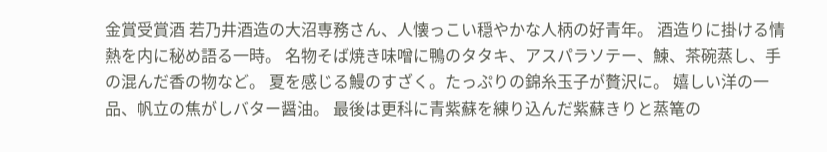金賞受賞酒 若乃井酒造の大沼専務さん、人懐っこい穏やかな人柄の好青年。 酒造りに掛ける情熱を内に秘め語る一時。 名物そば焼き味噌に鴨のタタキ、アスパラソテー、鰊、茶碗蒸し、手の混んだ香の物など。 夏を感じる鰻のすざく。たっぷりの錦糸玉子が贅沢に。 嬉しい洋の一品、帆立の焦がしバター醤油。 最後は更科に青紫蘇を練り込んだ紫蘇きりと蒸篭の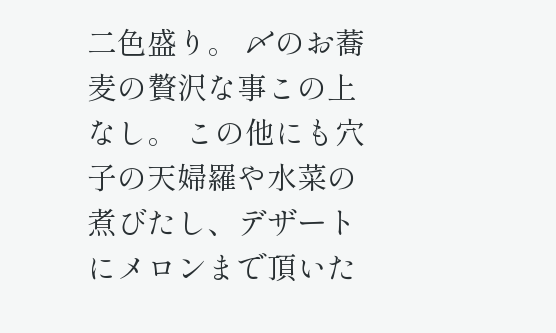二色盛り。 〆のお蕎麦の贅沢な事この上なし。 この他にも穴子の天婦羅や水菜の煮びたし、デザートにメロンまで頂いた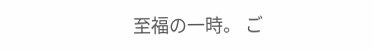至福の一時。 ご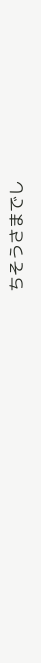ちそうさまでし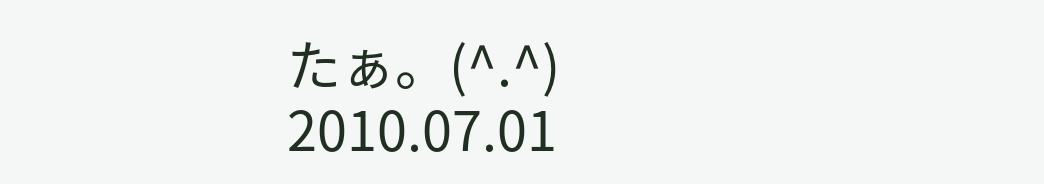たぁ。(^.^)
2010.07.01